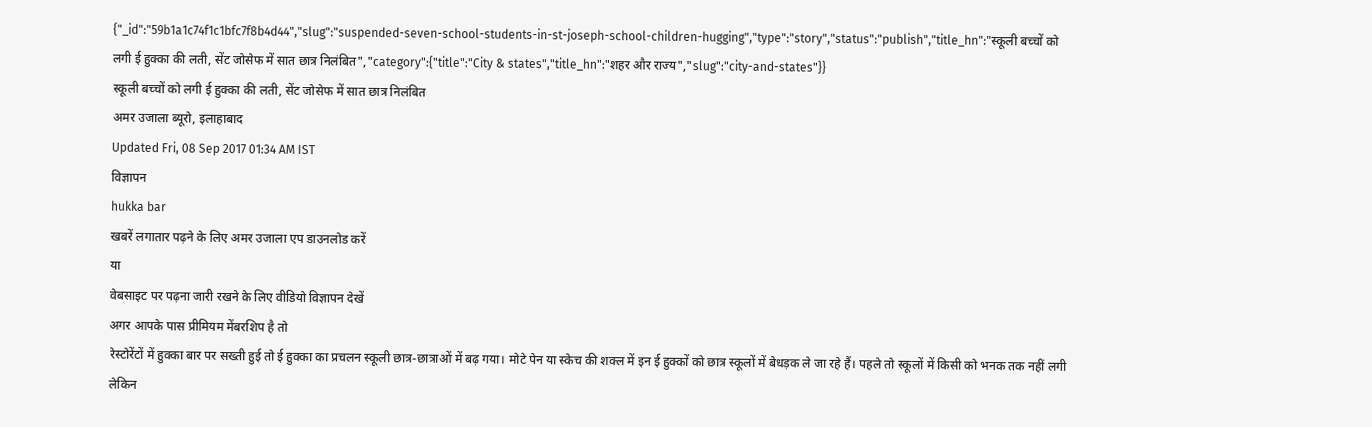{"_id":"59b1a1c74f1c1bfc7f8b4d44","slug":"suspended-seven-school-students-in-st-joseph-school-children-hugging","type":"story","status":"publish","title_hn":"स्कूली बच्चों को लगी ई हुक्का की लती, सेंट जोसेफ में सात छात्र निलंबित","category":{"title":"City & states","title_hn":"शहर और राज्य","slug":"city-and-states"}}
स्कूली बच्चों को लगी ई हुक्का की लती, सेंट जोसेफ में सात छात्र निलंबित
अमर उजाला ब्यूरो, इलाहाबाद
Updated Fri, 08 Sep 2017 01:34 AM IST
विज्ञापन
hukka bar
खबरें लगातार पढ़ने के लिए अमर उजाला एप डाउनलोड करें
या
वेबसाइट पर पढ़ना जारी रखने के लिए वीडियो विज्ञापन देखें
अगर आपके पास प्रीमियम मेंबरशिप है तो
रेस्टोरेंटों में हुक्का बार पर सख्ती हुई तो ई हुक्का का प्रचलन स्कूली छात्र-छात्राओं में बढ़ गया। मोटे पेन या स्केच की शक्ल में इन ई हुक्कों को छात्र स्कूलों में बेधड़क ले जा रहे हैं। पहले तो स्कूलों में किसी को भनक तक नहीं लगी लेकिन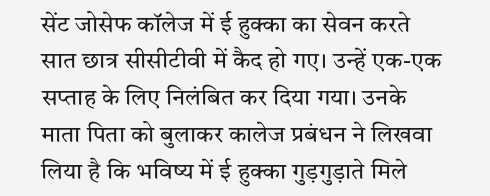सेंट जोसेफ कॉलेज में ई हुक्का का सेवन करते सात छात्र सीसीटीवी में कैद हो गए। उन्हें एक-एक सप्ताह के लिए निलंबित कर दिया गया। उनके माता पिता को बुलाकर कालेज प्रबंधन ने लिखवा लिया है कि भविष्य में ई हुक्का गुड़गुड़ाते मिले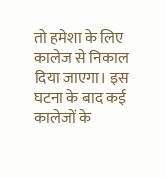तो हमेशा के लिए कालेज से निकाल दिया जाएगा। इस घटना के बाद कई कालेजों के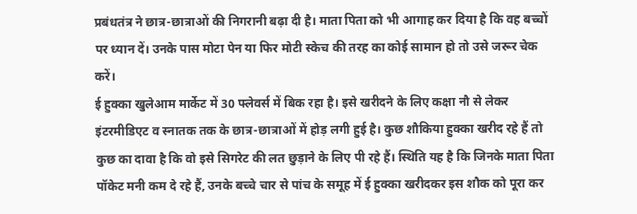प्रबंधतंत्र ने छात्र-छात्राओं की निगरानी बढ़ा दी है। माता पिता को भी आगाह कर दिया है कि वह बच्चों पर ध्यान दें। उनके पास मोटा पेन या फिर मोटी स्केच की तरह का कोई सामान हो तो उसे जरूर चेक करें।
ई हुक्का खुलेआम मार्केट में 30 फ्लेवर्स में बिक रहा है। इसे खरीदने के लिए कक्षा नौ से लेकर इंटरमीडिएट व स्नातक तक के छात्र-छात्राओं में होड़ लगी हुई है। कुछ शौकिया हुक्का खरीद रहे हैं तो कुछ का दावा है कि वो इसे सिगरेट की लत छुड़ाने के लिए पी रहे हैं। स्थिति यह है कि जिनके माता पिता पॉकेट मनी कम दे रहे हैं, उनके बच्चे चार से पांच के समूह में ई हुक्का खरीदकर इस शौक को पूरा कर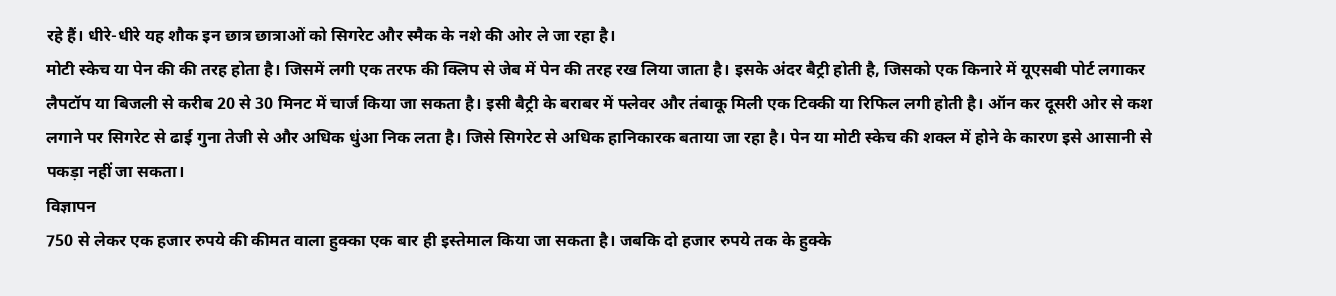रहे हैं। धीरे-धीरे यह शौक इन छात्र छात्राओं को सिगरेट और स्मैक के नशे की ओर ले जा रहा है।
मोटी स्केच या पेन की की तरह होता है। जिसमें लगी एक तरफ की क्लिप से जेब में पेन की तरह रख लिया जाता है। इसके अंदर बैट्री होती है, जिसको एक किनारे में यूएसबी पोर्ट लगाकर लैपटॉप या बिजली से करीब 20 से 30 मिनट में चार्ज किया जा सकता है। इसी बैट्री के बराबर में फ्लेवर और तंबाकू मिली एक टिक्की या रिफिल लगी होती है। ऑन कर दूसरी ओर से कश लगाने पर सिगरेट से ढाई गुना तेजी से और अधिक धुंआ निक लता है। जिसे सिगरेट से अधिक हानिकारक बताया जा रहा है। पेन या मोटी स्केच की शक्ल में होने के कारण इसे आसानी से पकड़ा नहीं जा सकता।
विज्ञापन
750 से लेकर एक हजार रुपये की कीमत वाला हुक्का एक बार ही इस्तेमाल किया जा सकता है। जबकि दो हजार रुपये तक के हुक्के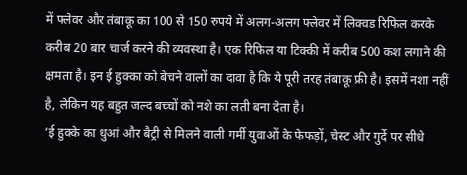में फ्लेवर और तंबाकू का 100 से 150 रुपये में अलग-अलग फ्लेवर में लिक्वड रिफिल करके करीब 20 बार चार्ज करने की व्यवस्था है। एक रिफिल या टिक्की में करीब 500 कश लगाने की क्षमता है। इन ई हुक्का को बेचने वालों का दावा है कि ये पूरी तरह तंबाकू फ्री है। इसमें नशा नहीं है, लेकिन यह बहुत जल्द बच्चों को नशे का लती बना देता है।
‘ई हुक्के का धुआं और बैट्री से मिलने वाली गर्मी युवाओं के फेफड़ों, चेस्ट और गुर्दे पर सीधे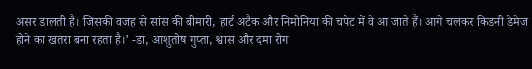असर डालती है। जिसकी वजह से सांस की बीमारी, हार्ट अटैक और निमोनिया की चपेट में वे आ जाते हैं। आगे चलकर किडनी डेमेज होने का खतरा बना रहता है।’ -डा, आशुतोष गुप्ता, श्वास और दमा रोग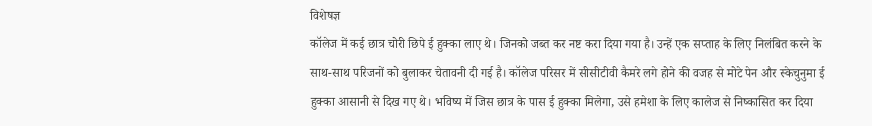विशेषज्ञ
कॉलेज में कई छात्र चोरी छिपे ई हुक्का लाए थे। जिनको जब्त कर नष्ट करा दिया गया है। उन्हें एक सप्ताह के लिए निलंबित करने के साथ-साथ परिजनों को बुलाकर चेतावनी दी गई है। कॉलेज परिसर में सीसीटीवी कैमरे लगे होने की वजह से मोटे पेन और स्केचुनुमा ई हुक्का आसानी से दिख गए थे। भविष्य में जिस छात्र के पास ई हुक्का मिलेगा, उसे हमेशा के लिए कालेज से निष्कासित कर दिया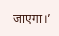जाएगा।’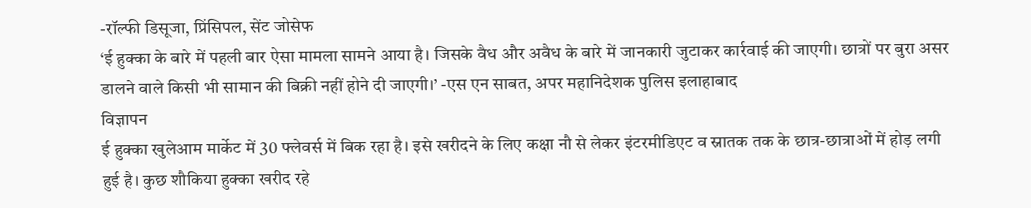-रॉल्फी डिसूजा, प्रिंसिपल, सेंट जोसेफ
‘ई हुक्का के बारे में पहली बार ऐसा मामला सामने आया है। जिसके वैध और अवैध के बारे में जानकारी जुटाकर कार्रवाई की जाएगी। छात्रों पर बुरा असर डालने वाले किसी भी सामान की बिक्री नहीं होने दी जाएगी।’ -एस एन साबत, अपर महानिदेशक पुलिस इलाहाबाद
विज्ञापन
ई हुक्का खुलेआम मार्केट में 30 फ्लेवर्स में बिक रहा है। इसे खरीदने के लिए कक्षा नौ से लेकर इंटरमीडिएट व स्नातक तक के छात्र-छात्राओं में होड़ लगी हुई है। कुछ शौकिया हुक्का खरीद रहे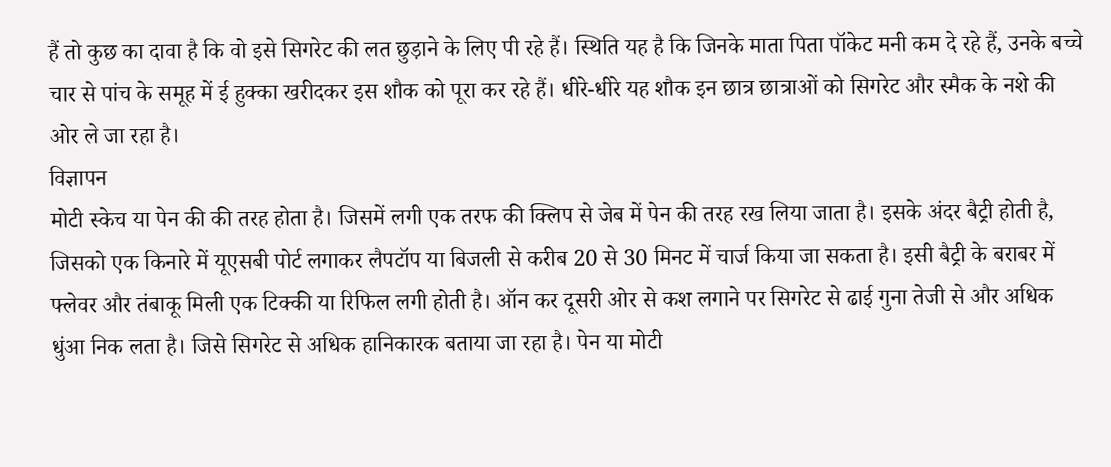हैं तो कुछ का दावा है कि वो इसे सिगरेट की लत छुड़ाने के लिए पी रहे हैं। स्थिति यह है कि जिनके माता पिता पॉकेट मनी कम दे रहे हैं, उनके बच्चे चार से पांच के समूह में ई हुक्का खरीदकर इस शौक को पूरा कर रहे हैं। धीरे-धीरे यह शौक इन छात्र छात्राओं को सिगरेट और स्मैक के नशे की ओर ले जा रहा है।
विज्ञापन
मोटी स्केच या पेन की की तरह होता है। जिसमें लगी एक तरफ की क्लिप से जेब में पेन की तरह रख लिया जाता है। इसके अंदर बैट्री होती है, जिसको एक किनारे में यूएसबी पोर्ट लगाकर लैपटॉप या बिजली से करीब 20 से 30 मिनट में चार्ज किया जा सकता है। इसी बैट्री के बराबर में फ्लेवर और तंबाकू मिली एक टिक्की या रिफिल लगी होती है। ऑन कर दूसरी ओर से कश लगाने पर सिगरेट से ढाई गुना तेजी से और अधिक धुंआ निक लता है। जिसे सिगरेट से अधिक हानिकारक बताया जा रहा है। पेन या मोटी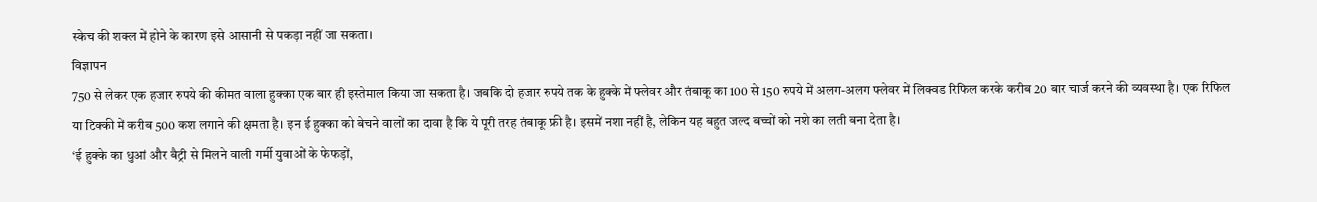स्केच की शक्ल में होने के कारण इसे आसानी से पकड़ा नहीं जा सकता।
विज्ञापन
750 से लेकर एक हजार रुपये की कीमत वाला हुक्का एक बार ही इस्तेमाल किया जा सकता है। जबकि दो हजार रुपये तक के हुक्के में फ्लेवर और तंबाकू का 100 से 150 रुपये में अलग-अलग फ्लेवर में लिक्वड रिफिल करके करीब 20 बार चार्ज करने की व्यवस्था है। एक रिफिल या टिक्की में करीब 500 कश लगाने की क्षमता है। इन ई हुक्का को बेचने वालों का दावा है कि ये पूरी तरह तंबाकू फ्री है। इसमें नशा नहीं है, लेकिन यह बहुत जल्द बच्चों को नशे का लती बना देता है।
‘ई हुक्के का धुआं और बैट्री से मिलने वाली गर्मी युवाओं के फेफड़ों,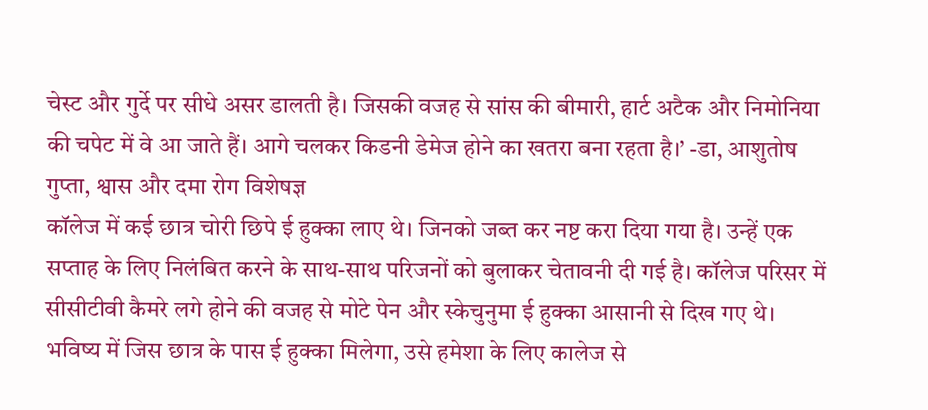चेस्ट और गुर्दे पर सीधे असर डालती है। जिसकी वजह से सांस की बीमारी, हार्ट अटैक और निमोनिया की चपेट में वे आ जाते हैं। आगे चलकर किडनी डेमेज होने का खतरा बना रहता है।’ -डा, आशुतोष गुप्ता, श्वास और दमा रोग विशेषज्ञ
कॉलेज में कई छात्र चोरी छिपे ई हुक्का लाए थे। जिनको जब्त कर नष्ट करा दिया गया है। उन्हें एक सप्ताह के लिए निलंबित करने के साथ-साथ परिजनों को बुलाकर चेतावनी दी गई है। कॉलेज परिसर में सीसीटीवी कैमरे लगे होने की वजह से मोटे पेन और स्केचुनुमा ई हुक्का आसानी से दिख गए थे। भविष्य में जिस छात्र के पास ई हुक्का मिलेगा, उसे हमेशा के लिए कालेज से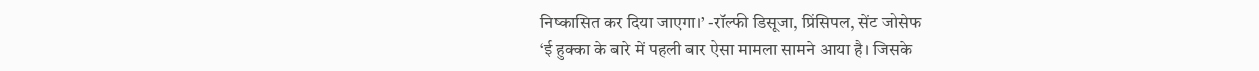निष्कासित कर दिया जाएगा।’ -रॉल्फी डिसूजा, प्रिंसिपल, सेंट जोसेफ
‘ई हुक्का के बारे में पहली बार ऐसा मामला सामने आया है। जिसके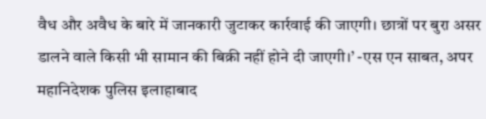वैध और अवैध के बारे में जानकारी जुटाकर कार्रवाई की जाएगी। छात्रों पर बुरा असर डालने वाले किसी भी सामान की बिक्री नहीं होने दी जाएगी।’ -एस एन साबत, अपर महानिदेशक पुलिस इलाहाबाद